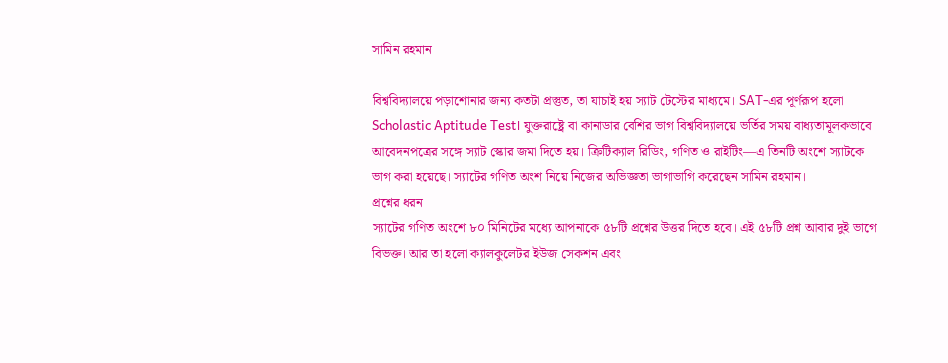সামিন রহমান

বিশ্ববিদ্যালয়ে পড়াশোনার জন্য কতটা প্রস্তুত, তা যাচাই হয় স্যাট টেস্টের মাধ্যমে। SAT-এর পূর্ণরূপ হলো Scholastic Aptitude Test। যুক্তরাষ্ট্রে বা কানাডার বেশির ভাগ বিশ্ববিদ্যালয়ে ভর্তির সময় বাধ্যতামূলকভাবে আবেদনপত্রের সঙ্গে স্যাট স্কোর জমা দিতে হয়। ক্রিটিক্যাল রিডিং, গণিত ও রাইটিং—এ তিনটি অংশে স্যাটকে ভাগ করা হয়েছে। স্যাটের গণিত অংশ নিয়ে নিজের অভিজ্ঞতা ভাগাভাগি করেছেন সামিন রহমান।
প্রশ্নের ধরন
স্যাটের গণিত অংশে ৮০ মিনিটের মধ্যে আপনাকে ৫৮টি প্রশ্নের উত্তর দিতে হবে। এই ৫৮টি প্রশ্ন আবার দুই ভাগে বিভক্ত। আর তা হলো ক্যালকুলেটর ইউজ সেকশন এবং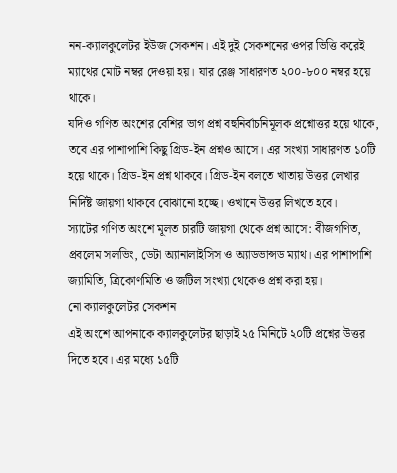নন-ক্যালকুলেটর ইউজ সেকশন। এই দুই সেকশনের ওপর ভিত্তি করেই ম্যাথের মোট নম্বর দেওয়া হয়। যার রেঞ্জ সাধারণত ২০০-৮০০ নম্বর হয়ে থাকে।
যদিও গণিত অংশের বেশির ভাগ প্রশ্ন বহুনির্বাচনিমূলক প্রশ্নোত্তর হয়ে থাকে, তবে এর পাশাপাশি কিছু গ্রিড-ইন প্রশ্নও আসে। এর সংখ্যা সাধারণত ১০টি হয়ে থাকে। গ্রিড-ইন প্রশ্ন থাকবে। গ্রিড-ইন বলতে খাতায় উত্তর লেখার নির্দিষ্ট জায়গা থাকবে বোঝানো হচ্ছে। ওখানে উত্তর লিখতে হবে।
স্যাটের গণিত অংশে মূলত চারটি জায়গা থেকে প্রশ্ন আসে: বীজগণিত, প্রবলেম সলভিং, ডেটা অ্যানালাইসিস ও অ্যাডভান্সড ম্যাথ। এর পাশাপাশি জ্যামিতি, ত্রিকোণমিতি ও জটিল সংখ্যা থেকেও প্রশ্ন করা হয়।
নো ক্যালকুলেটর সেকশন
এই অংশে আপনাকে ক্যালকুলেটর ছাড়াই ২৫ মিনিটে ২০টি প্রশ্নের উত্তর দিতে হবে। এর মধ্যে ১৫টি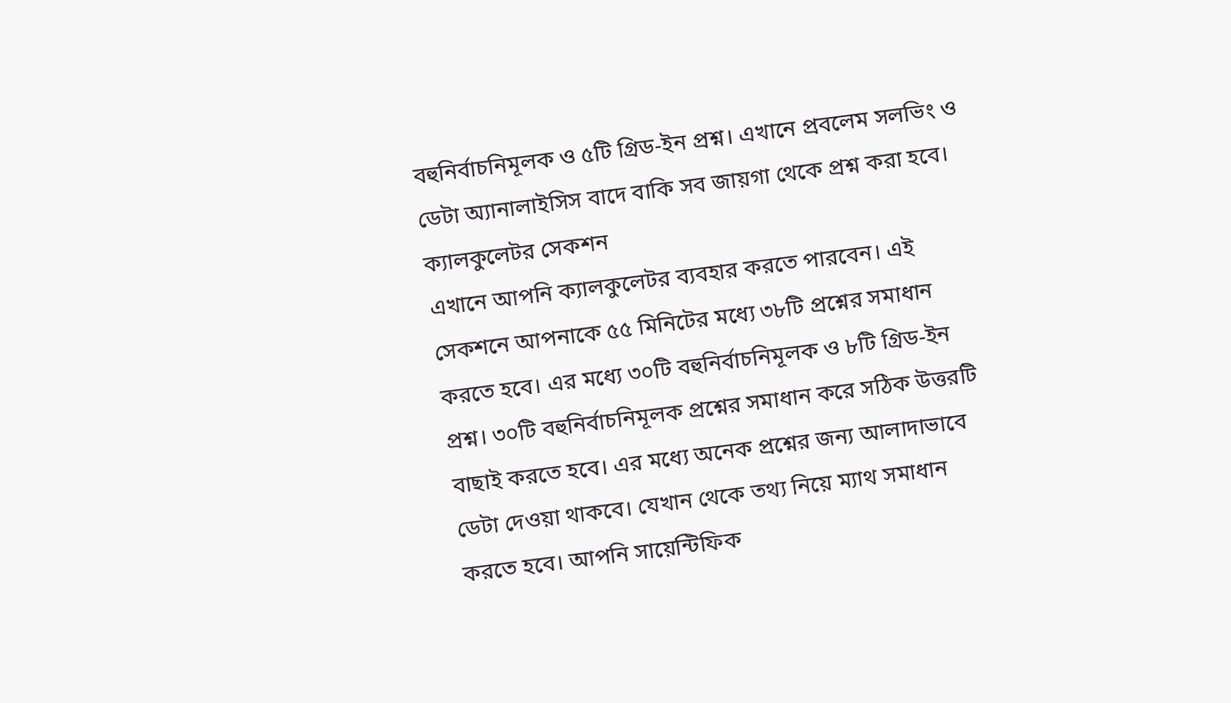বহুনির্বাচনিমূলক ও ৫টি গ্রিড-ইন প্রশ্ন। এখানে প্রবলেম সলভিং ও ডেটা অ্যানালাইসিস বাদে বাকি সব জায়গা থেকে প্রশ্ন করা হবে।
ক্যালকুলেটর সেকশন
এখানে আপনি ক্যালকুলেটর ব্যবহার করতে পারবেন। এই সেকশনে আপনাকে ৫৫ মিনিটের মধ্যে ৩৮টি প্রশ্নের সমাধান করতে হবে। এর মধ্যে ৩০টি বহুনির্বাচনিমূলক ও ৮টি গ্রিড-ইন প্রশ্ন। ৩০টি বহুনির্বাচনিমূলক প্রশ্নের সমাধান করে সঠিক উত্তরটি বাছাই করতে হবে। এর মধ্যে অনেক প্রশ্নের জন্য আলাদাভাবে ডেটা দেওয়া থাকবে। যেখান থেকে তথ্য নিয়ে ম্যাথ সমাধান করতে হবে। আপনি সায়েন্টিফিক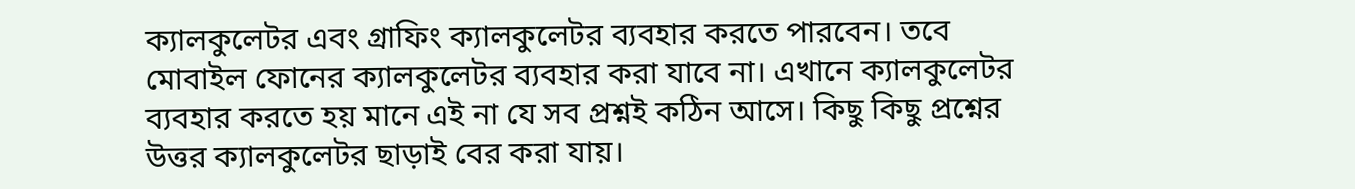ক্যালকুলেটর এবং গ্রাফিং ক্যালকুলেটর ব্যবহার করতে পারবেন। তবে মোবাইল ফোনের ক্যালকুলেটর ব্যবহার করা যাবে না। এখানে ক্যালকুলেটর ব্যবহার করতে হয় মানে এই না যে সব প্রশ্নই কঠিন আসে। কিছু কিছু প্রশ্নের উত্তর ক্যালকুলেটর ছাড়াই বের করা যায়।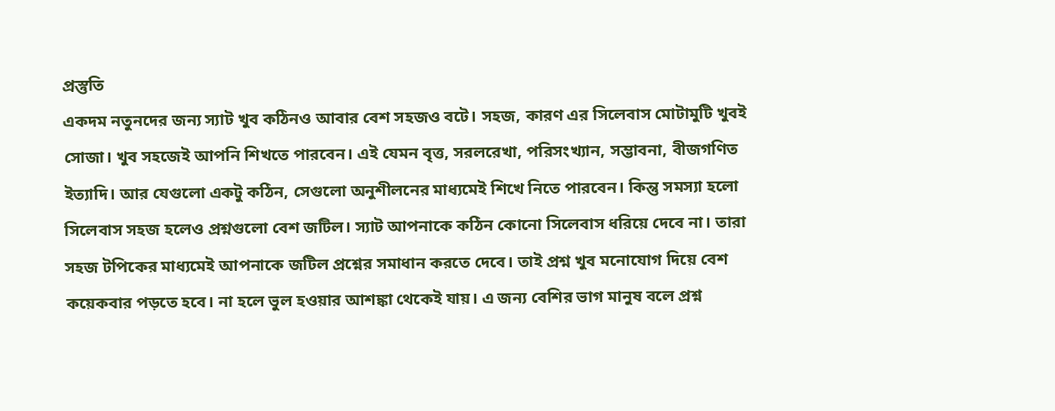প্রস্তুতি
একদম নতুনদের জন্য স্যাট খুব কঠিনও আবার বেশ সহজও বটে। সহজ, কারণ এর সিলেবাস মোটামুটি খুবই সোজা। খুব সহজেই আপনি শিখতে পারবেন। এই যেমন বৃত্ত, সরলরেখা, পরিসংখ্যান, সম্ভাবনা, বীজগণিত ইত্যাদি। আর যেগুলো একটু কঠিন, সেগুলো অনুশীলনের মাধ্যমেই শিখে নিতে পারবেন। কিন্তু সমস্যা হলো সিলেবাস সহজ হলেও প্রশ্নগুলো বেশ জটিল। স্যাট আপনাকে কঠিন কোনো সিলেবাস ধরিয়ে দেবে না। তারা সহজ টপিকের মাধ্যমেই আপনাকে জটিল প্রশ্নের সমাধান করতে দেবে। তাই প্রশ্ন খুব মনোযোগ দিয়ে বেশ কয়েকবার পড়তে হবে। না হলে ভুল হওয়ার আশঙ্কা থেকেই যায়। এ জন্য বেশির ভাগ মানুষ বলে প্রশ্ন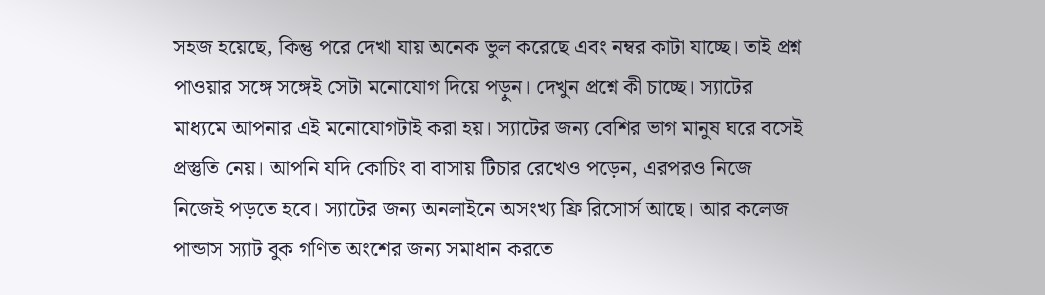সহজ হয়েছে, কিন্তু পরে দেখা যায় অনেক ভুল করেছে এবং নম্বর কাটা যাচ্ছে। তাই প্রশ্ন পাওয়ার সঙ্গে সঙ্গেই সেটা মনোযোগ দিয়ে পড়ুন। দেখুন প্রশ্নে কী চাচ্ছে। স্যাটের মাধ্যমে আপনার এই মনোযোগটাই করা হয়। স্যাটের জন্য বেশির ভাগ মানুষ ঘরে বসেই প্রস্তুতি নেয়। আপনি যদি কোচিং বা বাসায় টিচার রেখেও পড়েন, এরপরও নিজে নিজেই পড়তে হবে। স্যাটের জন্য অনলাইনে অসংখ্য ফ্রি রিসোর্স আছে। আর কলেজ পান্ডাস স্যাট বুক গণিত অংশের জন্য সমাধান করতে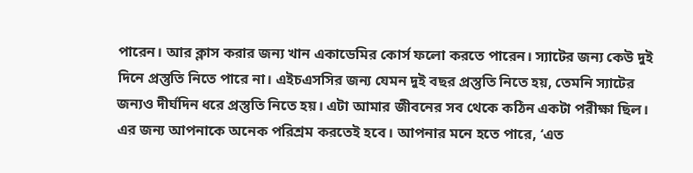পারেন। আর ক্লাস করার জন্য খান একাডেমির কোর্স ফলো করতে পারেন। স্যাটের জন্য কেউ দুই দিনে প্রস্তুতি নিতে পারে না। এইচএসসির জন্য যেমন দুই বছর প্রস্তুতি নিতে হয়, তেমনি স্যাটের জন্যও দীর্ঘদিন ধরে প্রস্তুতি নিতে হয়। এটা আমার জীবনের সব থেকে কঠিন একটা পরীক্ষা ছিল। এর জন্য আপনাকে অনেক পরিশ্রম করতেই হবে। আপনার মনে হতে পারে, ‘এত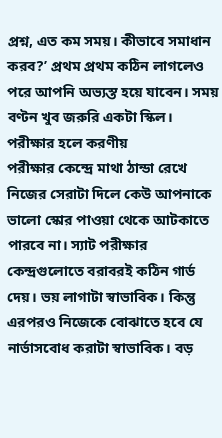প্রশ্ন, এত কম সময়। কীভাবে সমাধান করব?’ প্রথম প্রথম কঠিন লাগলেও পরে আপনি অভ্যস্ত হয়ে যাবেন। সময় বণ্টন খুব জরুরি একটা স্কিল।
পরীক্ষার হলে করণীয়
পরীক্ষার কেন্দ্রে মাথা ঠান্ডা রেখে নিজের সেরাটা দিলে কেউ আপনাকে ভালো স্কোর পাওয়া থেকে আটকাতে পারবে না। স্যাট পরীক্ষার কেন্দ্রগুলোতে বরাবরই কঠিন গার্ড দেয়। ভয় লাগাটা স্বাভাবিক। কিন্তু এরপরও নিজেকে বোঝাতে হবে যে নার্ভাসবোধ করাটা স্বাভাবিক। বড়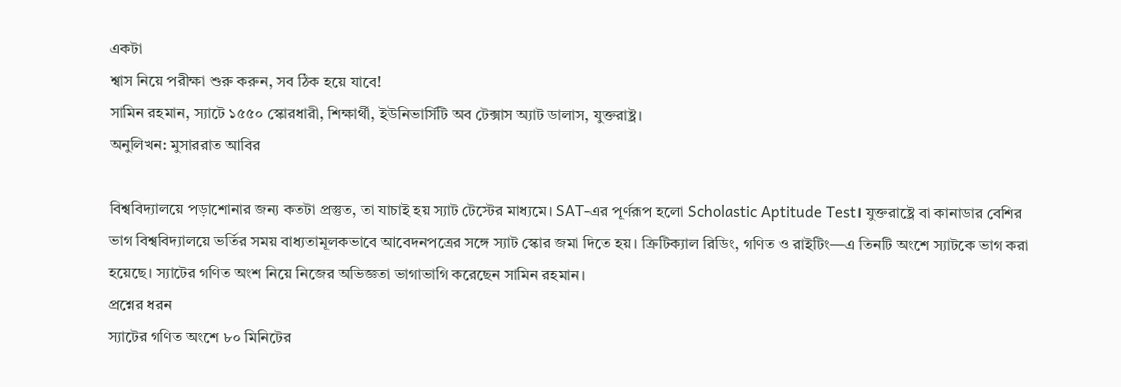একটা
শ্বাস নিয়ে পরীক্ষা শুরু করুন, সব ঠিক হয়ে যাবে!
সামিন রহমান, স্যাটে ১৫৫০ স্কোরধারী, শিক্ষার্থী, ইউনিভার্সিটি অব টেক্সাস অ্যাট ডালাস, যুক্তরাষ্ট্র।
অনুলিখন: মুসাররাত আবির

বিশ্ববিদ্যালয়ে পড়াশোনার জন্য কতটা প্রস্তুত, তা যাচাই হয় স্যাট টেস্টের মাধ্যমে। SAT-এর পূর্ণরূপ হলো Scholastic Aptitude Test। যুক্তরাষ্ট্রে বা কানাডার বেশির ভাগ বিশ্ববিদ্যালয়ে ভর্তির সময় বাধ্যতামূলকভাবে আবেদনপত্রের সঙ্গে স্যাট স্কোর জমা দিতে হয়। ক্রিটিক্যাল রিডিং, গণিত ও রাইটিং—এ তিনটি অংশে স্যাটকে ভাগ করা হয়েছে। স্যাটের গণিত অংশ নিয়ে নিজের অভিজ্ঞতা ভাগাভাগি করেছেন সামিন রহমান।
প্রশ্নের ধরন
স্যাটের গণিত অংশে ৮০ মিনিটের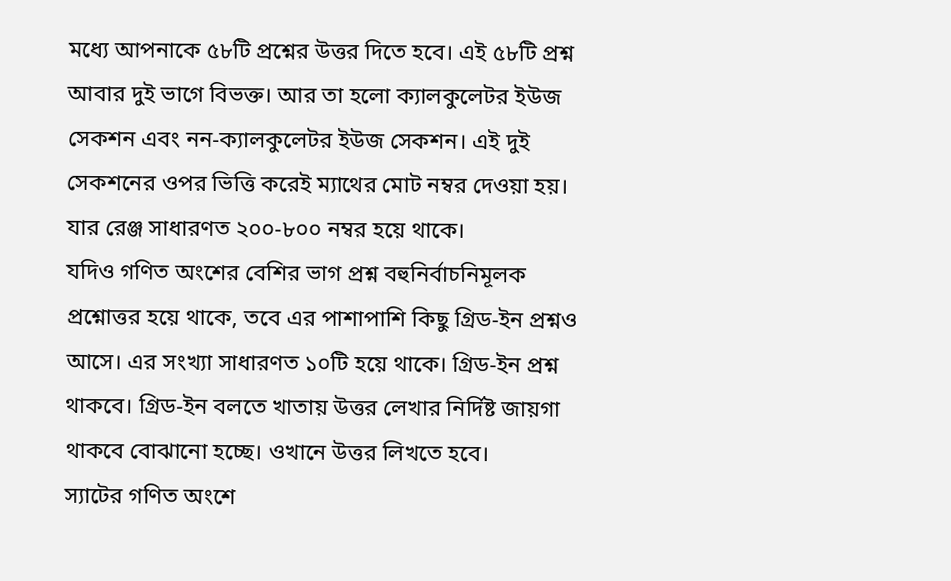মধ্যে আপনাকে ৫৮টি প্রশ্নের উত্তর দিতে হবে। এই ৫৮টি প্রশ্ন আবার দুই ভাগে বিভক্ত। আর তা হলো ক্যালকুলেটর ইউজ সেকশন এবং নন-ক্যালকুলেটর ইউজ সেকশন। এই দুই সেকশনের ওপর ভিত্তি করেই ম্যাথের মোট নম্বর দেওয়া হয়। যার রেঞ্জ সাধারণত ২০০-৮০০ নম্বর হয়ে থাকে।
যদিও গণিত অংশের বেশির ভাগ প্রশ্ন বহুনির্বাচনিমূলক প্রশ্নোত্তর হয়ে থাকে, তবে এর পাশাপাশি কিছু গ্রিড-ইন প্রশ্নও আসে। এর সংখ্যা সাধারণত ১০টি হয়ে থাকে। গ্রিড-ইন প্রশ্ন থাকবে। গ্রিড-ইন বলতে খাতায় উত্তর লেখার নির্দিষ্ট জায়গা থাকবে বোঝানো হচ্ছে। ওখানে উত্তর লিখতে হবে।
স্যাটের গণিত অংশে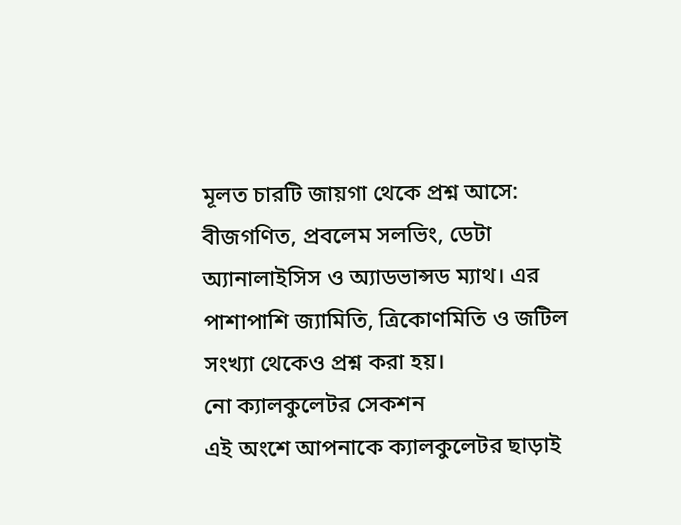মূলত চারটি জায়গা থেকে প্রশ্ন আসে: বীজগণিত, প্রবলেম সলভিং, ডেটা অ্যানালাইসিস ও অ্যাডভান্সড ম্যাথ। এর পাশাপাশি জ্যামিতি, ত্রিকোণমিতি ও জটিল সংখ্যা থেকেও প্রশ্ন করা হয়।
নো ক্যালকুলেটর সেকশন
এই অংশে আপনাকে ক্যালকুলেটর ছাড়াই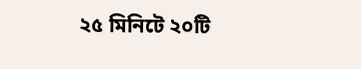২৫ মিনিটে ২০টি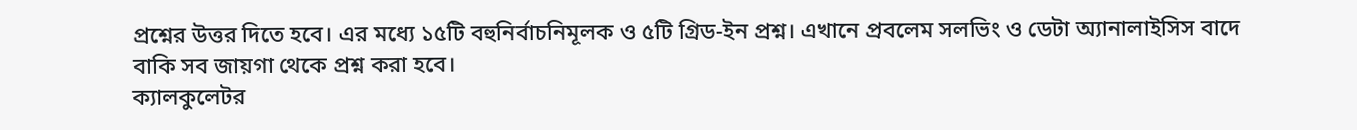প্রশ্নের উত্তর দিতে হবে। এর মধ্যে ১৫টি বহুনির্বাচনিমূলক ও ৫টি গ্রিড-ইন প্রশ্ন। এখানে প্রবলেম সলভিং ও ডেটা অ্যানালাইসিস বাদে বাকি সব জায়গা থেকে প্রশ্ন করা হবে।
ক্যালকুলেটর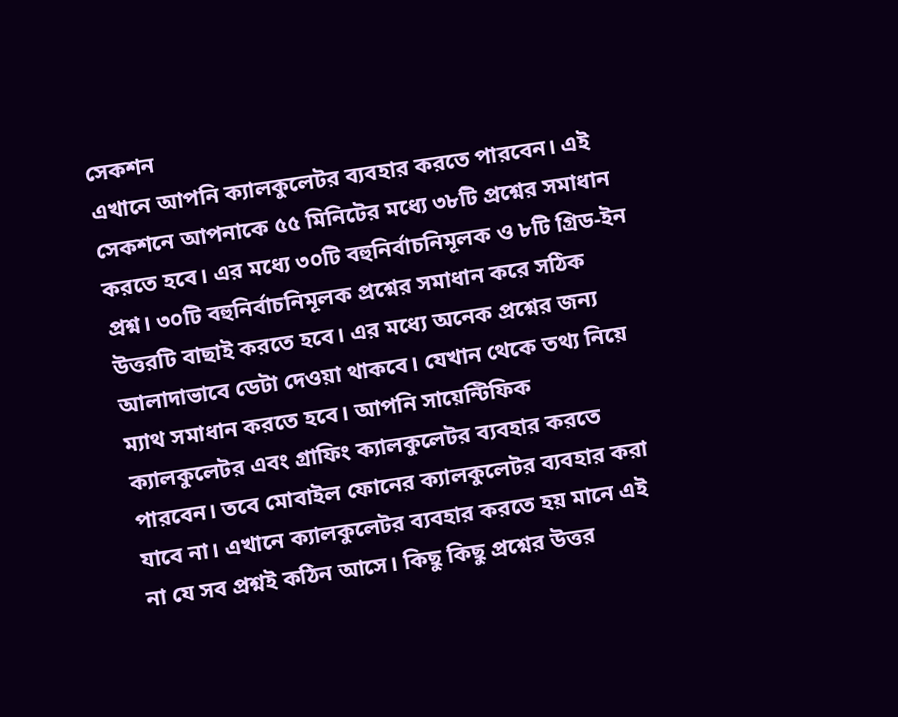সেকশন
এখানে আপনি ক্যালকুলেটর ব্যবহার করতে পারবেন। এই সেকশনে আপনাকে ৫৫ মিনিটের মধ্যে ৩৮টি প্রশ্নের সমাধান করতে হবে। এর মধ্যে ৩০টি বহুনির্বাচনিমূলক ও ৮টি গ্রিড-ইন প্রশ্ন। ৩০টি বহুনির্বাচনিমূলক প্রশ্নের সমাধান করে সঠিক উত্তরটি বাছাই করতে হবে। এর মধ্যে অনেক প্রশ্নের জন্য আলাদাভাবে ডেটা দেওয়া থাকবে। যেখান থেকে তথ্য নিয়ে ম্যাথ সমাধান করতে হবে। আপনি সায়েন্টিফিক ক্যালকুলেটর এবং গ্রাফিং ক্যালকুলেটর ব্যবহার করতে পারবেন। তবে মোবাইল ফোনের ক্যালকুলেটর ব্যবহার করা যাবে না। এখানে ক্যালকুলেটর ব্যবহার করতে হয় মানে এই না যে সব প্রশ্নই কঠিন আসে। কিছু কিছু প্রশ্নের উত্তর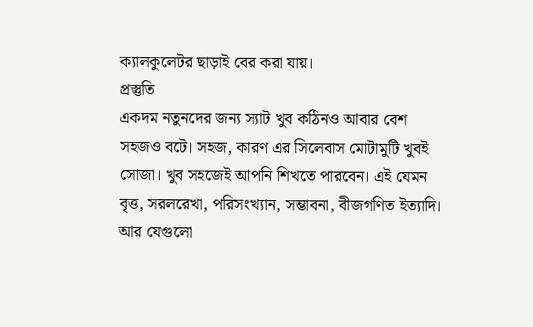ক্যালকুলেটর ছাড়াই বের করা যায়।
প্রস্তুতি
একদম নতুনদের জন্য স্যাট খুব কঠিনও আবার বেশ সহজও বটে। সহজ, কারণ এর সিলেবাস মোটামুটি খুবই সোজা। খুব সহজেই আপনি শিখতে পারবেন। এই যেমন বৃত্ত, সরলরেখা, পরিসংখ্যান, সম্ভাবনা, বীজগণিত ইত্যাদি। আর যেগুলো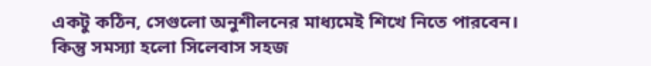একটু কঠিন, সেগুলো অনুশীলনের মাধ্যমেই শিখে নিতে পারবেন। কিন্তু সমস্যা হলো সিলেবাস সহজ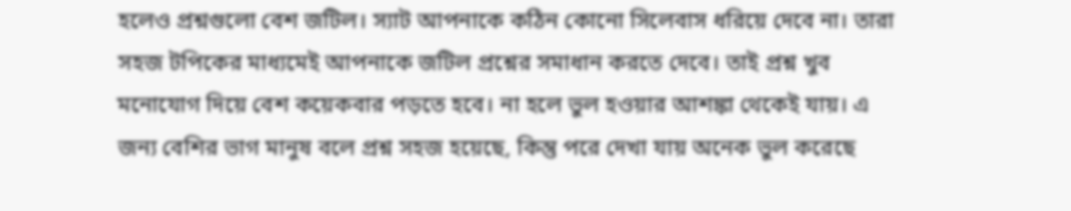হলেও প্রশ্নগুলো বেশ জটিল। স্যাট আপনাকে কঠিন কোনো সিলেবাস ধরিয়ে দেবে না। তারা সহজ টপিকের মাধ্যমেই আপনাকে জটিল প্রশ্নের সমাধান করতে দেবে। তাই প্রশ্ন খুব মনোযোগ দিয়ে বেশ কয়েকবার পড়তে হবে। না হলে ভুল হওয়ার আশঙ্কা থেকেই যায়। এ জন্য বেশির ভাগ মানুষ বলে প্রশ্ন সহজ হয়েছে, কিন্তু পরে দেখা যায় অনেক ভুল করেছে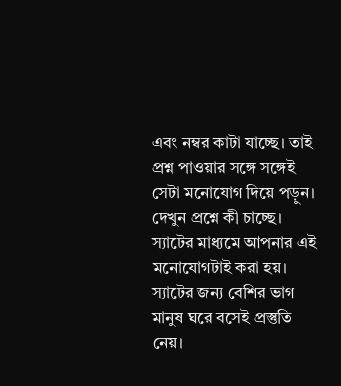এবং নম্বর কাটা যাচ্ছে। তাই প্রশ্ন পাওয়ার সঙ্গে সঙ্গেই সেটা মনোযোগ দিয়ে পড়ুন। দেখুন প্রশ্নে কী চাচ্ছে। স্যাটের মাধ্যমে আপনার এই মনোযোগটাই করা হয়। স্যাটের জন্য বেশির ভাগ মানুষ ঘরে বসেই প্রস্তুতি নেয়।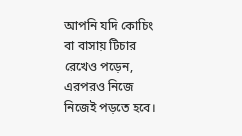আপনি যদি কোচিং বা বাসায় টিচার রেখেও পড়েন, এরপরও নিজে নিজেই পড়তে হবে।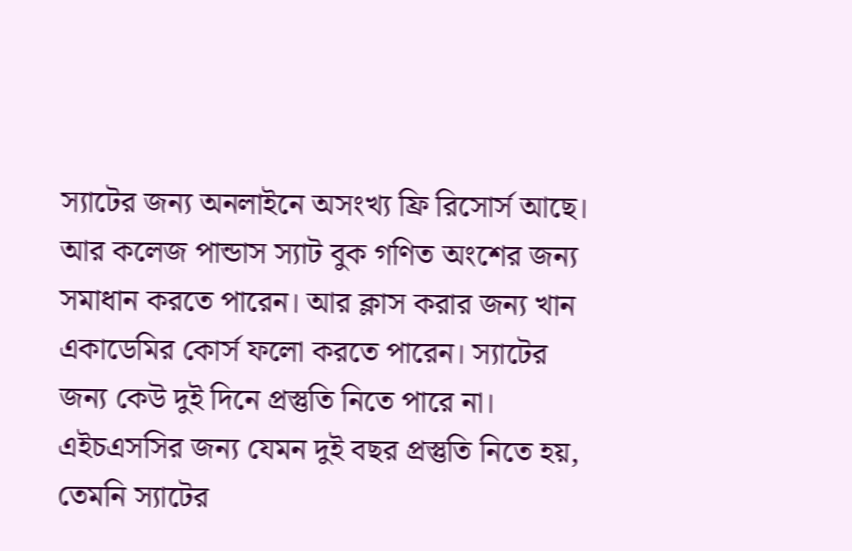স্যাটের জন্য অনলাইনে অসংখ্য ফ্রি রিসোর্স আছে। আর কলেজ পান্ডাস স্যাট বুক গণিত অংশের জন্য সমাধান করতে পারেন। আর ক্লাস করার জন্য খান একাডেমির কোর্স ফলো করতে পারেন। স্যাটের জন্য কেউ দুই দিনে প্রস্তুতি নিতে পারে না। এইচএসসির জন্য যেমন দুই বছর প্রস্তুতি নিতে হয়, তেমনি স্যাটের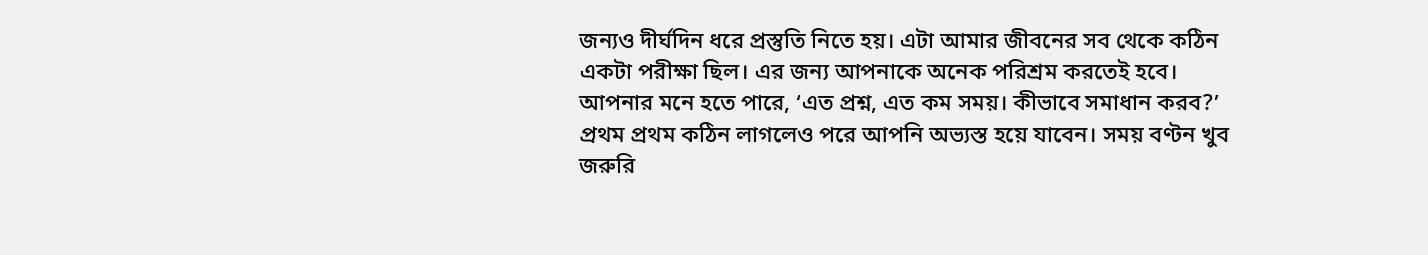জন্যও দীর্ঘদিন ধরে প্রস্তুতি নিতে হয়। এটা আমার জীবনের সব থেকে কঠিন একটা পরীক্ষা ছিল। এর জন্য আপনাকে অনেক পরিশ্রম করতেই হবে। আপনার মনে হতে পারে, ‘এত প্রশ্ন, এত কম সময়। কীভাবে সমাধান করব?’ প্রথম প্রথম কঠিন লাগলেও পরে আপনি অভ্যস্ত হয়ে যাবেন। সময় বণ্টন খুব জরুরি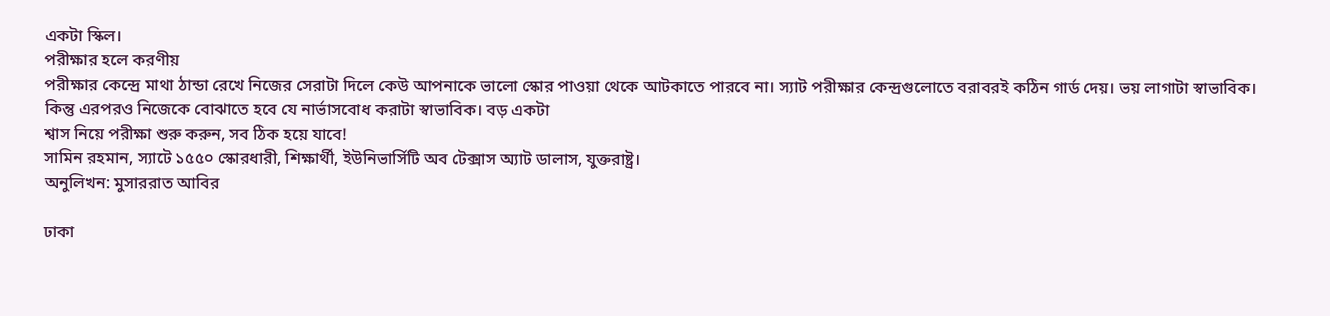একটা স্কিল।
পরীক্ষার হলে করণীয়
পরীক্ষার কেন্দ্রে মাথা ঠান্ডা রেখে নিজের সেরাটা দিলে কেউ আপনাকে ভালো স্কোর পাওয়া থেকে আটকাতে পারবে না। স্যাট পরীক্ষার কেন্দ্রগুলোতে বরাবরই কঠিন গার্ড দেয়। ভয় লাগাটা স্বাভাবিক। কিন্তু এরপরও নিজেকে বোঝাতে হবে যে নার্ভাসবোধ করাটা স্বাভাবিক। বড় একটা
শ্বাস নিয়ে পরীক্ষা শুরু করুন, সব ঠিক হয়ে যাবে!
সামিন রহমান, স্যাটে ১৫৫০ স্কোরধারী, শিক্ষার্থী, ইউনিভার্সিটি অব টেক্সাস অ্যাট ডালাস, যুক্তরাষ্ট্র।
অনুলিখন: মুসাররাত আবির

ঢাকা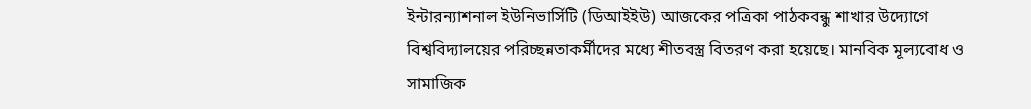ইন্টারন্যাশনাল ইউনিভার্সিটি (ডিআইইউ) আজকের পত্রিকা পাঠকবন্ধু শাখার উদ্যোগে বিশ্ববিদ্যালয়ের পরিচ্ছন্নতাকর্মীদের মধ্যে শীতবস্ত্র বিতরণ করা হয়েছে। মানবিক মূল্যবোধ ও সামাজিক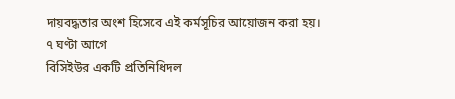দায়বদ্ধতার অংশ হিসেবে এই কর্মসূচির আয়োজন করা হয়।
৭ ঘণ্টা আগে
বিসিইউর একটি প্রতিনিধিদল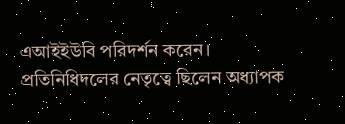এআইইউবি পরিদর্শন করেন। প্রতিনিধিদলের নেতৃত্বে ছিলেন অধ্যাপক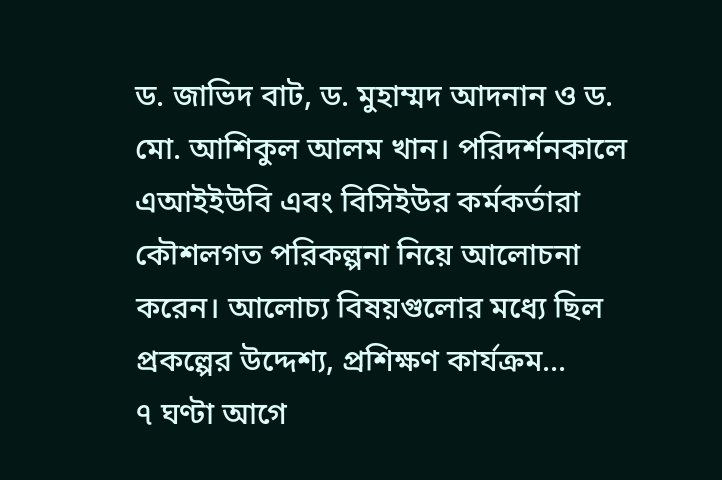ড. জাভিদ বাট, ড. মুহাম্মদ আদনান ও ড. মো. আশিকুল আলম খান। পরিদর্শনকালে এআইইউবি এবং বিসিইউর কর্মকর্তারা কৌশলগত পরিকল্পনা নিয়ে আলোচনা করেন। আলোচ্য বিষয়গুলোর মধ্যে ছিল প্রকল্পের উদ্দেশ্য, প্রশিক্ষণ কার্যক্রম...
৭ ঘণ্টা আগে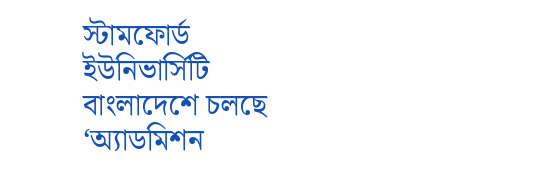স্টামফোর্ড ইউনিভার্সিটি বাংলাদেশে চলছে ‘অ্যাডমিশন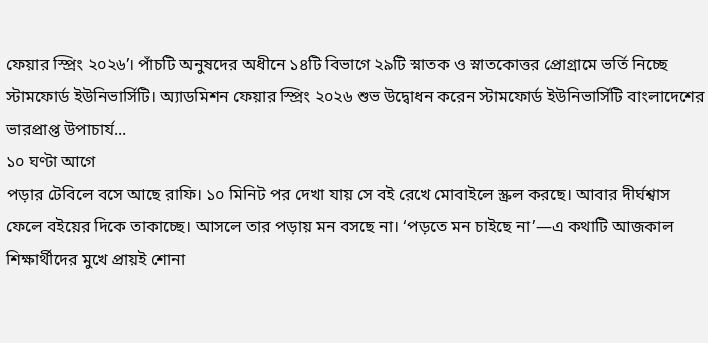ফেয়ার স্প্রিং ২০২৬’। পাঁচটি অনুষদের অধীনে ১৪টি বিভাগে ২৯টি স্নাতক ও স্নাতকোত্তর প্রোগ্রামে ভর্তি নিচ্ছে স্টামফোর্ড ইউনিভার্সিটি। অ্যাডমিশন ফেয়ার স্প্রিং ২০২৬ শুভ উদ্বোধন করেন স্টামফোর্ড ইউনিভার্সিটি বাংলাদেশের ভারপ্রাপ্ত উপাচার্য...
১০ ঘণ্টা আগে
পড়ার টেবিলে বসে আছে রাফি। ১০ মিনিট পর দেখা যায় সে বই রেখে মোবাইলে স্ক্রল করছে। আবার দীর্ঘশ্বাস ফেলে বইয়ের দিকে তাকাচ্ছে। আসলে তার পড়ায় মন বসছে না। ‘পড়তে মন চাইছে না’—এ কথাটি আজকাল শিক্ষার্থীদের মুখে প্রায়ই শোনা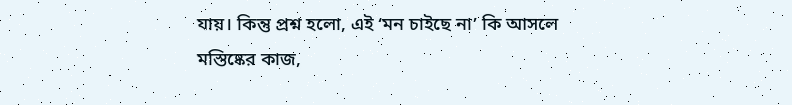যায়। কিন্তু প্রশ্ন হলো, এই ‘মন চাইছে না’ কি আসলে মস্তিষ্কের কাজ,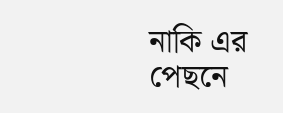নাকি এর পেছনে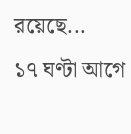রয়েছে...
১৭ ঘণ্টা আগে